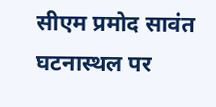सीएम प्रमोद सावंत घटनास्थल पर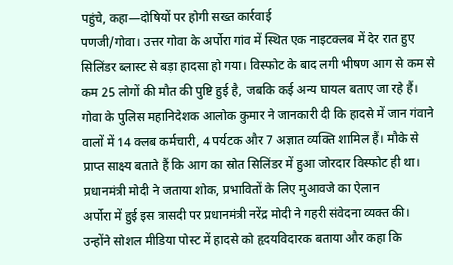पहुंचे, कहा—दोषियों पर होगी सख्त कार्रवाई
पणजी/गोवा। उत्तर गोवा के अर्पोरा गांव में स्थित एक नाइटक्लब में देर रात हुए सिलिंडर ब्लास्ट से बड़ा हादसा हो गया। विस्फोट के बाद लगी भीषण आग से कम से कम 25 लोगों की मौत की पुष्टि हुई है, जबकि कई अन्य घायल बताए जा रहे हैं। गोवा के पुलिस महानिदेशक आलोक कुमार ने जानकारी दी कि हादसे में जान गंवाने वालों में 14 क्लब कर्मचारी, 4 पर्यटक और 7 अज्ञात व्यक्ति शामिल हैं। मौके से प्राप्त साक्ष्य बताते हैं कि आग का स्रोत सिलिंडर में हुआ जोरदार विस्फोट ही था।
प्रधानमंत्री मोदी ने जताया शोक, प्रभावितों के लिए मुआवजे का ऐलान
अर्पोरा में हुई इस त्रासदी पर प्रधानमंत्री नरेंद्र मोदी ने गहरी संवेदना व्यक्त की। उन्होंने सोशल मीडिया पोस्ट में हादसे को हृदयविदारक बताया और कहा कि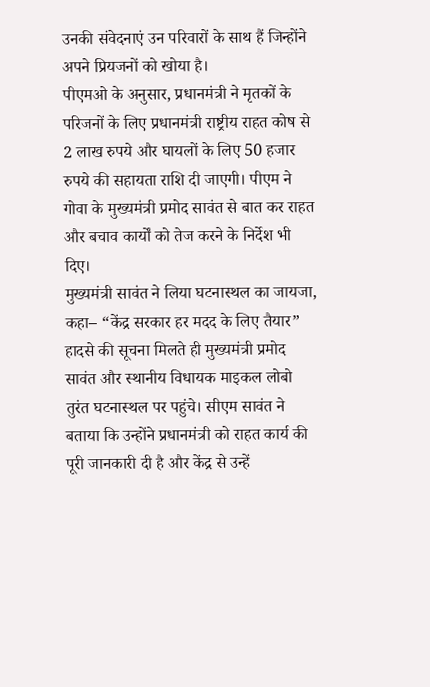उनकी संवेदनाएं उन परिवारों के साथ हैं जिन्होंने अपने प्रियजनों को खोया है।
पीएमओ के अनुसार, प्रधानमंत्री ने मृतकों के परिजनों के लिए प्रधानमंत्री राष्ट्रीय राहत कोष से 2 लाख रुपये और घायलों के लिए 50 हजार रुपये की सहायता राशि दी जाएगी। पीएम ने गोवा के मुख्यमंत्री प्रमोद सावंत से बात कर राहत और बचाव कार्यों को तेज करने के निर्देश भी दिए।
मुख्यमंत्री सावंत ने लिया घटनास्थल का जायजा, कहा– “केंद्र सरकार हर मदद के लिए तैयार”
हादसे की सूचना मिलते ही मुख्यमंत्री प्रमोद सावंत और स्थानीय विधायक माइकल लोबो तुरंत घटनास्थल पर पहुंचे। सीएम सावंत ने बताया कि उन्होंने प्रधानमंत्री को राहत कार्य की पूरी जानकारी दी है और केंद्र से उन्हें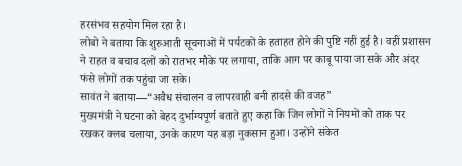हरसंभव सहयोग मिल रहा है।
लोबो ने बताया कि शुरुआती सूचनाओं में पर्यटकों के हताहत होने की पुष्टि नहीं हुई है। वहीं प्रशासन ने राहत व बचाव दलों को रातभर मौके पर लगाया, ताकि आग पर काबू पाया जा सके और अंदर फंसे लोगों तक पहुंचा जा सके।
सावंत ने बताया—“अवैध संचालन व लापरवाही बनी हादसे की वजह”
मुख्यमंत्री ने घटना को बेहद दुर्भाग्यपूर्ण बताते हुए कहा कि जिन लोगों ने नियमों को ताक पर रखकर क्लब चलाया, उनके कारण यह बड़ा नुकसान हुआ। उन्होंने संकेत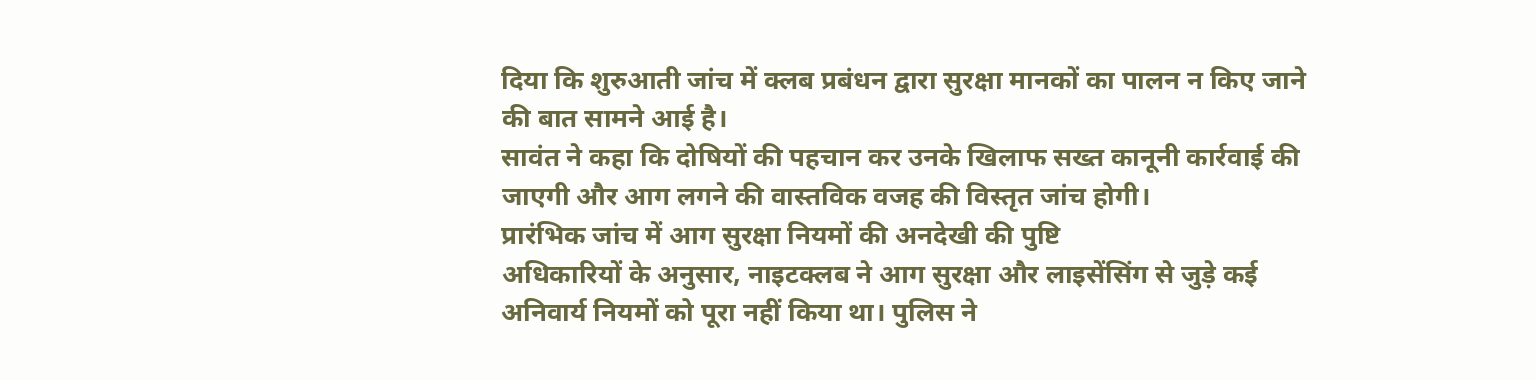दिया कि शुरुआती जांच में क्लब प्रबंधन द्वारा सुरक्षा मानकों का पालन न किए जाने की बात सामने आई है।
सावंत ने कहा कि दोषियों की पहचान कर उनके खिलाफ सख्त कानूनी कार्रवाई की जाएगी और आग लगने की वास्तविक वजह की विस्तृत जांच होगी।
प्रारंभिक जांच में आग सुरक्षा नियमों की अनदेखी की पुष्टि
अधिकारियों के अनुसार, नाइटक्लब ने आग सुरक्षा और लाइसेंसिंग से जुड़े कई अनिवार्य नियमों को पूरा नहीं किया था। पुलिस ने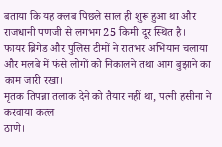बताया कि यह क्लब पिछले साल ही शुरू हुआ था और राजधानी पणजी से लगभग 25 किमी दूर स्थित है।
फायर ब्रिगेड और पुलिस टीमों ने रातभर अभियान चलाया और मलबे में फंसे लोगों को निकालने तथा आग बुझाने का काम जारी रखा।
मृतक तिपन्ना तलाक देने को तैयार नहीं था, पत्नी हसीना ने करवाया कत्ल
ठाणे।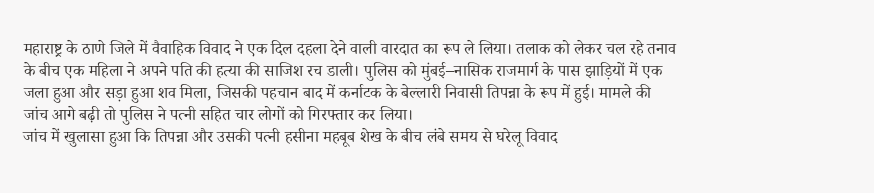महाराष्ट्र के ठाणे जिले में वैवाहिक विवाद ने एक दिल दहला देने वाली वारदात का रूप ले लिया। तलाक को लेकर चल रहे तनाव के बीच एक महिला ने अपने पति की हत्या की साजिश रच डाली। पुलिस को मुंबई–नासिक राजमार्ग के पास झाड़ियों में एक जला हुआ और सड़ा हुआ शव मिला, जिसकी पहचान बाद में कर्नाटक के बेल्लारी निवासी तिपन्ना के रूप में हुई। मामले की जांच आगे बढ़ी तो पुलिस ने पत्नी सहित चार लोगों को गिरफ्तार कर लिया।
जांच में खुलासा हुआ कि तिपन्ना और उसकी पत्नी हसीना महबूब शेख के बीच लंबे समय से घरेलू विवाद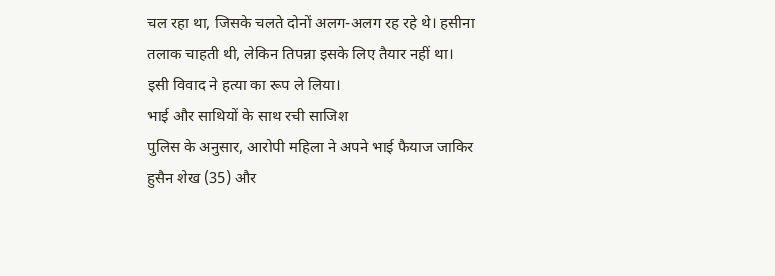चल रहा था, जिसके चलते दोनों अलग-अलग रह रहे थे। हसीना तलाक चाहती थी, लेकिन तिपन्ना इसके लिए तैयार नहीं था। इसी विवाद ने हत्या का रूप ले लिया।
भाई और साथियों के साथ रची साजिश
पुलिस के अनुसार, आरोपी महिला ने अपने भाई फैयाज जाकिर हुसैन शेख (35) और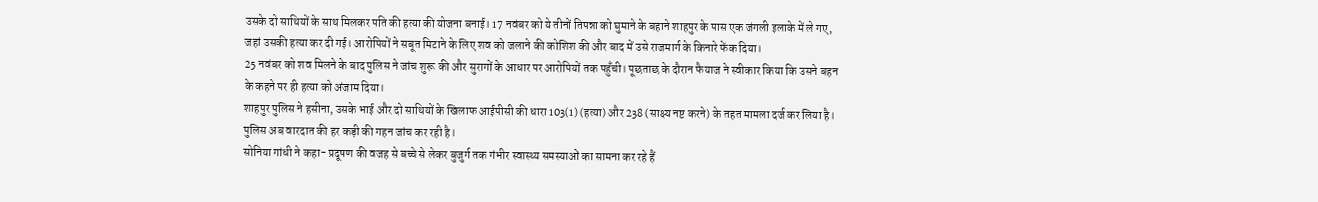उसके दो साथियों के साथ मिलकर पति की हत्या की योजना बनाई। 17 नवंबर को ये तीनों तिपन्ना को घुमाने के बहाने शाहपुर के पास एक जंगली इलाके में ले गए, जहां उसकी हत्या कर दी गई। आरोपियों ने सबूत मिटाने के लिए शव को जलाने की कोशिश की और बाद में उसे राजमार्ग के किनारे फेंक दिया।
25 नवंबर को शव मिलने के बाद पुलिस ने जांच शुरू की और सुरागों के आधार पर आरोपियों तक पहुँची। पूछताछ के दौरान फैयाज ने स्वीकार किया कि उसने बहन के कहने पर ही हत्या को अंजाम दिया।
शाहपुर पुलिस ने हसीना, उसके भाई और दो साथियों के खिलाफ आईपीसी की धारा 103(1) (हत्या) और 238 (साक्ष्य नष्ट करने) के तहत मामला दर्ज कर लिया है। पुलिस अब वारदात की हर कड़ी की गहन जांच कर रही है।
सोनिया गांधी ने कहा- प्रदूषण की वजह से बच्चे से लेकर बुजुर्ग तक गंभीर स्वास्थ्य समस्याओं का सामना कर रहे हैं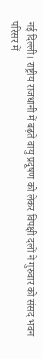नई दिल्ली। राष्ट्रीय राजधानी में बढ़ते वायु प्रदूषण को लेकर विपक्षी दलों ने गुरुवार को संसद भवन परिसर में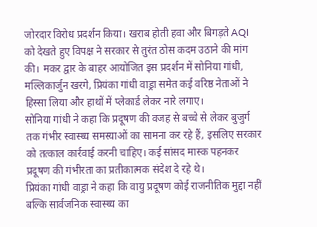जोरदार विरोध प्रदर्शन किया। खराब होती हवा और बिगड़ते AQI को देखते हुए विपक्ष ने सरकार से तुरंत ठोस कदम उठाने की मांग की। मकर द्वार के बाहर आयोजित इस प्रदर्शन में सोनिया गांधी, मल्लिकार्जुन खरगे, प्रियंका गांधी वाड्रा समेत कई वरिष्ठ नेताओं ने हिस्सा लिया और हाथों में प्लेकार्ड लेकर नारे लगाए।
सोनिया गांधी ने कहा कि प्रदूषण की वजह से बच्चे से लेकर बुजुर्ग तक गंभीर स्वास्थ्य समस्याओं का सामना कर रहे हैं, इसलिए सरकार को तत्काल कार्रवाई करनी चाहिए। कई सांसद मास्क पहनकर प्रदूषण की गंभीरता का प्रतीकात्मक संदेश दे रहे थे।
प्रियंका गांधी वाड्रा ने कहा कि वायु प्रदूषण कोई राजनीतिक मुद्दा नहीं बल्कि सार्वजनिक स्वास्थ्य का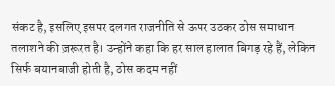संकट है, इसलिए इसपर दलगत राजनीति से ऊपर उठकर ठोस समाधान तलाशने की ज़रूरत है। उन्होंने कहा कि हर साल हालात बिगड़ रहे हैं, लेकिन सिर्फ बयानबाजी होती है, ठोस कदम नहीं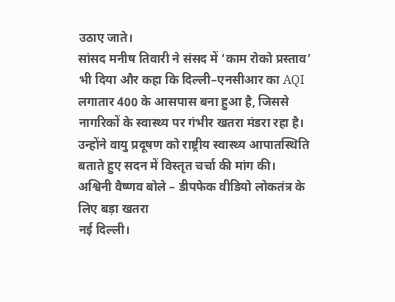उठाए जाते।
सांसद मनीष तिवारी ने संसद में ‘काम रोको प्रस्ताव’ भी दिया और कहा कि दिल्ली–एनसीआर का AQI लगातार 400 के आसपास बना हुआ है, जिससे नागरिकों के स्वास्थ्य पर गंभीर खतरा मंडरा रहा है। उन्होंने वायु प्रदूषण को राष्ट्रीय स्वास्थ्य आपातस्थिति बताते हुए सदन में विस्तृत चर्चा की मांग की।
अश्विनी वैष्णव बोले – डीपफेक वीडियो लोकतंत्र के लिए बड़ा खतरा
नई दिल्ली।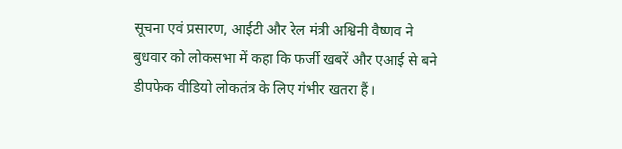सूचना एवं प्रसारण, आईटी और रेल मंत्री अश्विनी वैष्णव ने बुधवार को लोकसभा में कहा कि फर्जी खबरें और एआई से बने डीपफेक वीडियो लोकतंत्र के लिए गंभीर खतरा हैं।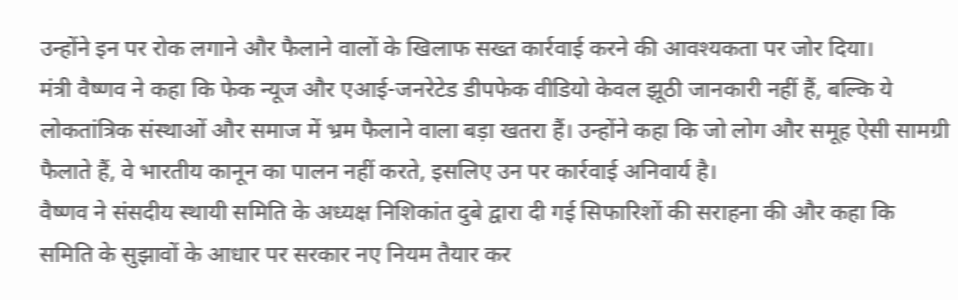उन्होंने इन पर रोक लगाने और फैलाने वालों के खिलाफ सख्त कार्रवाई करने की आवश्यकता पर जोर दिया।
मंत्री वैष्णव ने कहा कि फेक न्यूज और एआई-जनरेटेड डीपफेक वीडियो केवल झूठी जानकारी नहीं हैं, बल्कि ये लोकतांत्रिक संस्थाओं और समाज में भ्रम फैलाने वाला बड़ा खतरा हैं। उन्होंने कहा कि जो लोग और समूह ऐसी सामग्री फैलाते हैं, वे भारतीय कानून का पालन नहीं करते, इसलिए उन पर कार्रवाई अनिवार्य है।
वैष्णव ने संसदीय स्थायी समिति के अध्यक्ष निशिकांत दुबे द्वारा दी गई सिफारिशों की सराहना की और कहा कि समिति के सुझावों के आधार पर सरकार नए नियम तैयार कर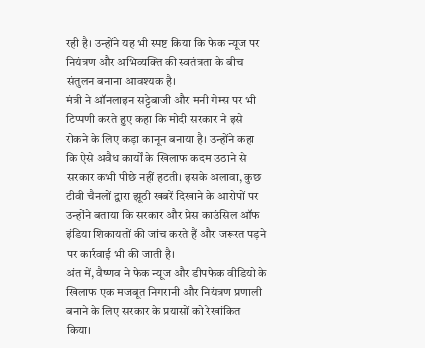रही है। उन्होंने यह भी स्पष्ट किया कि फेक न्यूज पर नियंत्रण और अभिव्यक्ति की स्वतंत्रता के बीच संतुलन बनाना आवश्यक है।
मंत्री ने ऑनलाइन सट्टेबाजी और मनी गेम्स पर भी टिप्पणी करते हुए कहा कि मोदी सरकार ने इसे रोकने के लिए कड़ा कानून बनाया है। उन्होंने कहा कि ऐसे अवैध कार्यों के खिलाफ कदम उठाने से सरकार कभी पीछे नहीं हटती। इसके अलावा, कुछ टीवी चैनलों द्वारा झूठी खबरें दिखाने के आरोपों पर उन्होंने बताया कि सरकार और प्रेस काउंसिल ऑफ इंडिया शिकायतों की जांच करते हैं और जरूरत पड़ने पर कार्रवाई भी की जाती है।
अंत में, वैष्णव ने फेक न्यूज और डीपफेक वीडियो के खिलाफ एक मजबूत निगरानी और नियंत्रण प्रणाली बनाने के लिए सरकार के प्रयासों को रेखांकित किया।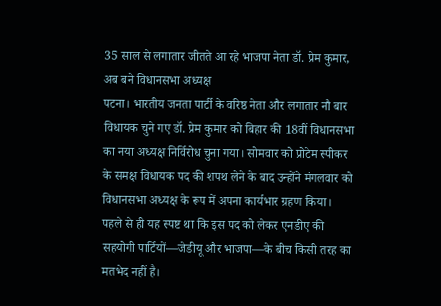35 साल से लगातार जीतते आ रहे भाजपा नेता डॉ. प्रेम कुमार, अब बने विधानसभा अध्यक्ष
पटना। भारतीय जनता पार्टी के वरिष्ठ नेता और लगातार नौ बार विधायक चुने गए डॉ. प्रेम कुमार को बिहार की 18वीं विधानसभा का नया अध्यक्ष निर्विरोध चुना गया। सोमवार को प्रोटेम स्पीकर के समक्ष विधायक पद की शपथ लेने के बाद उन्होंने मंगलवार को विधानसभा अध्यक्ष के रूप में अपना कार्यभार ग्रहण किया। पहले से ही यह स्पष्ट था कि इस पद को लेकर एनडीए की सहयोगी पार्टियों—जेडीयू और भाजपा—के बीच किसी तरह का मतभेद नहीं है।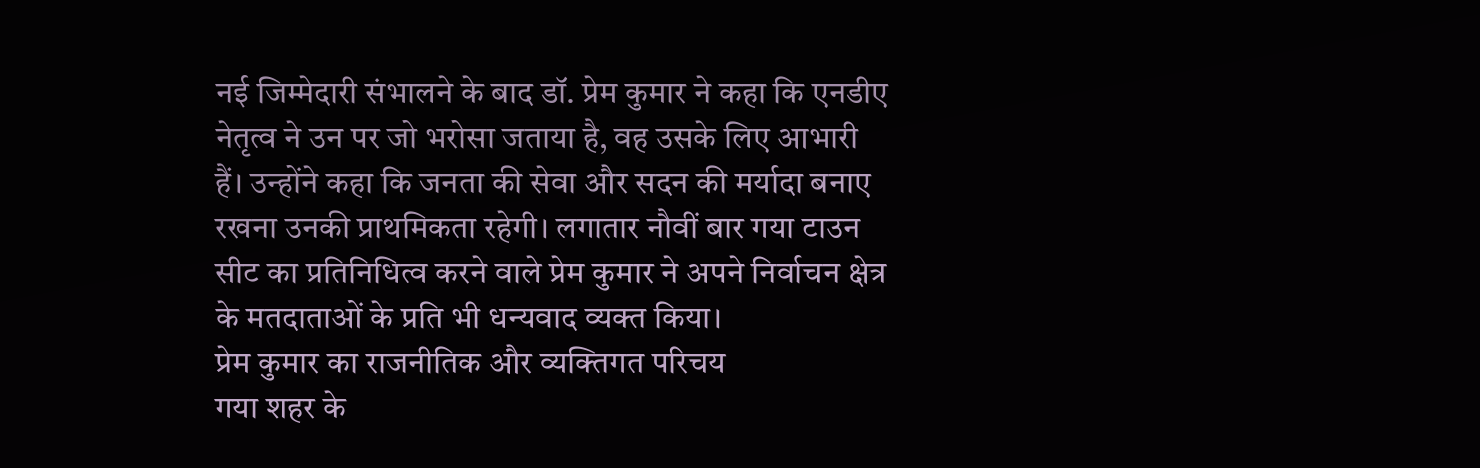नई जिम्मेदारी संभालने के बाद डॉ. प्रेम कुमार ने कहा कि एनडीए नेतृत्व ने उन पर जो भरोसा जताया है, वह उसके लिए आभारी हैं। उन्होंने कहा कि जनता की सेवा और सदन की मर्यादा बनाए रखना उनकी प्राथमिकता रहेगी। लगातार नौवीं बार गया टाउन सीट का प्रतिनिधित्व करने वाले प्रेम कुमार ने अपने निर्वाचन क्षेत्र के मतदाताओं के प्रति भी धन्यवाद व्यक्त किया।
प्रेम कुमार का राजनीतिक और व्यक्तिगत परिचय
गया शहर के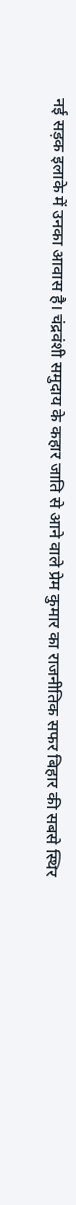नई सड़क इलाके में उनका आवास है। चंद्रवंशी समुदाय के कहार जाति से आने वाले प्रेम कुमार का राजनीतिक सफर बिहार की सबसे स्थिर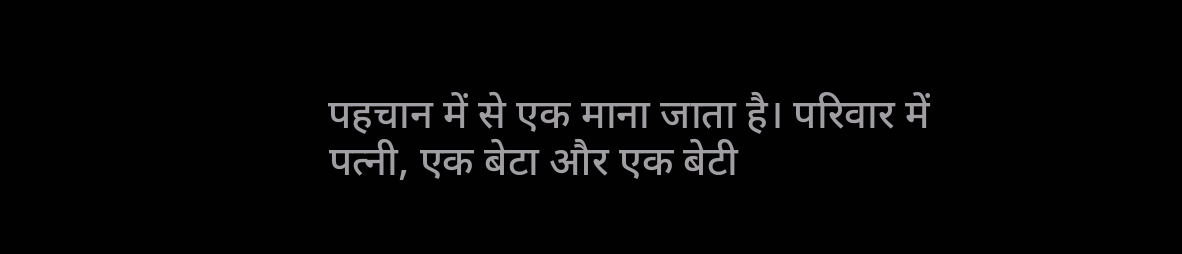पहचान में से एक माना जाता है। परिवार में पत्नी, एक बेटा और एक बेटी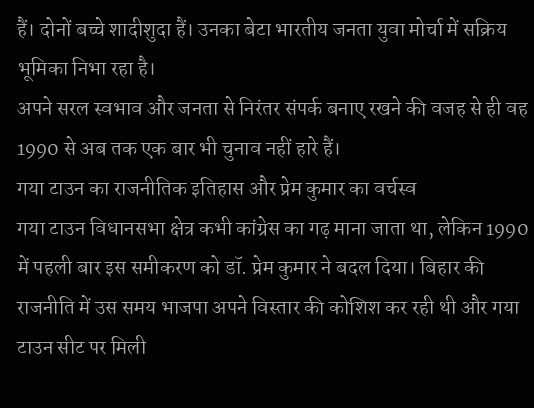हैं। दोनों बच्चे शादीशुदा हैं। उनका बेटा भारतीय जनता युवा मोर्चा में सक्रिय भूमिका निभा रहा है।
अपने सरल स्वभाव और जनता से निरंतर संपर्क बनाए रखने की वजह से ही वह 1990 से अब तक एक बार भी चुनाव नहीं हारे हैं।
गया टाउन का राजनीतिक इतिहास और प्रेम कुमार का वर्चस्व
गया टाउन विधानसभा क्षेत्र कभी कांग्रेस का गढ़ माना जाता था, लेकिन 1990 में पहली बार इस समीकरण को डॉ. प्रेम कुमार ने बदल दिया। बिहार की राजनीति में उस समय भाजपा अपने विस्तार की कोशिश कर रही थी और गया टाउन सीट पर मिली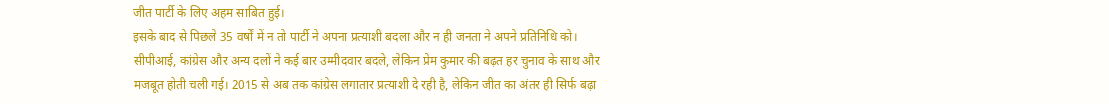जीत पार्टी के लिए अहम साबित हुई।
इसके बाद से पिछले 35 वर्षों में न तो पार्टी ने अपना प्रत्याशी बदला और न ही जनता ने अपने प्रतिनिधि को।
सीपीआई, कांग्रेस और अन्य दलों ने कई बार उम्मीदवार बदले, लेकिन प्रेम कुमार की बढ़त हर चुनाव के साथ और मजबूत होती चली गई। 2015 से अब तक कांग्रेस लगातार प्रत्याशी दे रही है, लेकिन जीत का अंतर ही सिर्फ बढ़ा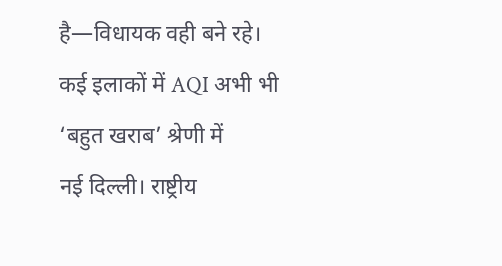है—विधायक वही बने रहे।
कई इलाकों में AQI अभी भी ‘बहुत खराब’ श्रेणी में
नई दिल्ली। राष्ट्रीय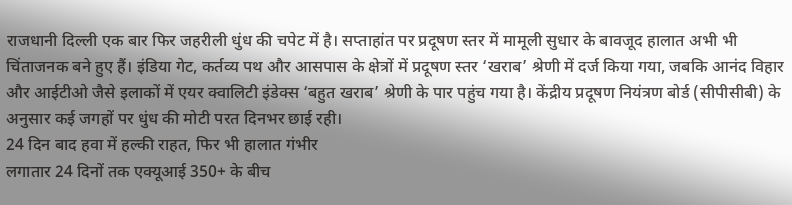राजधानी दिल्ली एक बार फिर जहरीली धुंध की चपेट में है। सप्ताहांत पर प्रदूषण स्तर में मामूली सुधार के बावजूद हालात अभी भी चिंताजनक बने हुए हैं। इंडिया गेट, कर्तव्य पथ और आसपास के क्षेत्रों में प्रदूषण स्तर ‘खराब’ श्रेणी में दर्ज किया गया, जबकि आनंद विहार और आईटीओ जैसे इलाकों में एयर क्वालिटी इंडेक्स ‘बहुत खराब’ श्रेणी के पार पहुंच गया है। केंद्रीय प्रदूषण नियंत्रण बोर्ड (सीपीसीबी) के अनुसार कई जगहों पर धुंध की मोटी परत दिनभर छाई रही।
24 दिन बाद हवा में हल्की राहत, फिर भी हालात गंभीर
लगातार 24 दिनों तक एक्यूआई 350+ के बीच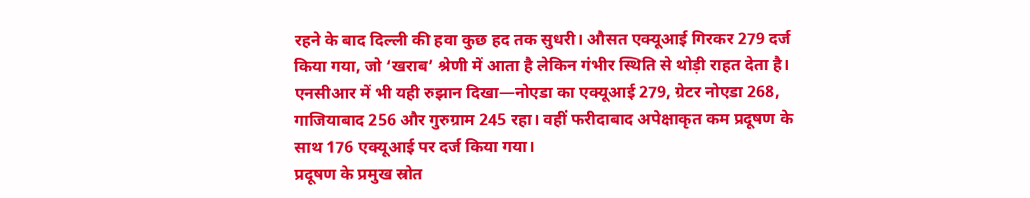रहने के बाद दिल्ली की हवा कुछ हद तक सुधरी। औसत एक्यूआई गिरकर 279 दर्ज किया गया, जो ‘खराब’ श्रेणी में आता है लेकिन गंभीर स्थिति से थोड़ी राहत देता है। एनसीआर में भी यही रुझान दिखा—नोएडा का एक्यूआई 279, ग्रेटर नोएडा 268, गाजियाबाद 256 और गुरुग्राम 245 रहा। वहीं फरीदाबाद अपेक्षाकृत कम प्रदूषण के साथ 176 एक्यूआई पर दर्ज किया गया।
प्रदूषण के प्रमुख स्रोत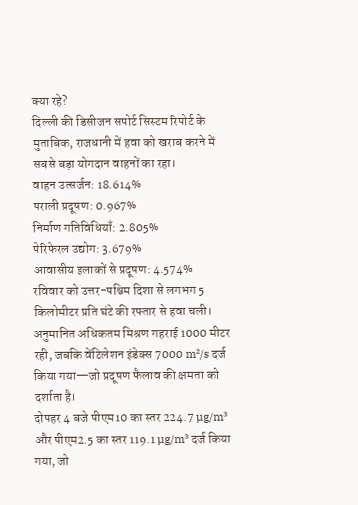क्या रहे?
दिल्ली की डिसीजन सपोर्ट सिस्टम रिपोर्ट के मुताबिक, राजधानी में हवा को खराब करने में सबसे बड़ा योगदान वाहनों का रहा।
वाहन उत्सर्जन: 18.614%
पराली प्रदूषण: 0.967%
निर्माण गतिविधियाँ: 2.805%
पेरिफेरल उद्योग: 3.679%
आवासीय इलाकों से प्रदूषण: 4.574%
रविवार को उत्तर-पश्चिम दिशा से लगभग 5 किलोमीटर प्रति घंटे की रफ्तार से हवा चली। अनुमानित अधिकतम मिश्रण गहराई 1000 मीटर रही, जबकि वेंटिलेशन इंडेक्स 7000 m²/s दर्ज किया गया—जो प्रदूषण फैलाव की क्षमता को दर्शाता है।
दोपहर 4 बजे पीएम10 का स्तर 224.7 µg/m³ और पीएम2.5 का स्तर 119.1 µg/m³ दर्ज किया गया, जो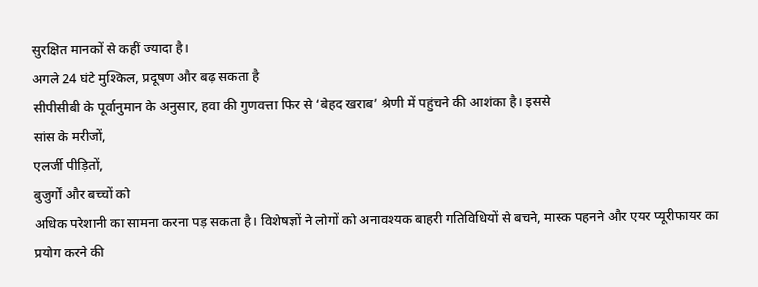सुरक्षित मानकों से कहीं ज्यादा है।
अगले 24 घंटे मुश्किल, प्रदूषण और बढ़ सकता है
सीपीसीबी के पूर्वानुमान के अनुसार, हवा की गुणवत्ता फिर से ‘बेहद खराब’ श्रेणी में पहुंचने की आशंका है। इससे
सांस के मरीजों,
एलर्जी पीड़ितों,
बुजुर्गों और बच्चों को
अधिक परेशानी का सामना करना पड़ सकता है। विशेषज्ञों ने लोगों को अनावश्यक बाहरी गतिविधियों से बचने, मास्क पहनने और एयर प्यूरीफायर का प्रयोग करने की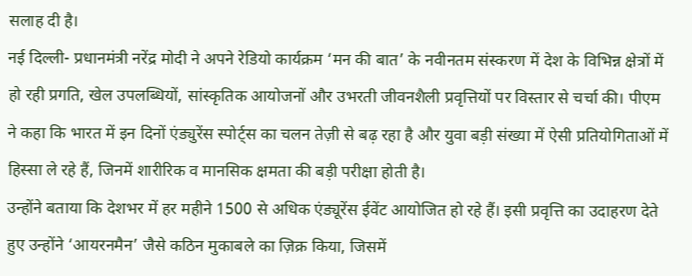सलाह दी है।
नई दिल्ली- प्रधानमंत्री नरेंद्र मोदी ने अपने रेडियो कार्यक्रम ‘मन की बात’ के नवीनतम संस्करण में देश के विभिन्न क्षेत्रों में हो रही प्रगति, खेल उपलब्धियों, सांस्कृतिक आयोजनों और उभरती जीवनशैली प्रवृत्तियों पर विस्तार से चर्चा की। पीएम ने कहा कि भारत में इन दिनों एंड्युरेंस स्पोर्ट्स का चलन तेज़ी से बढ़ रहा है और युवा बड़ी संख्या में ऐसी प्रतियोगिताओं में हिस्सा ले रहे हैं, जिनमें शारीरिक व मानसिक क्षमता की बड़ी परीक्षा होती है।
उन्होंने बताया कि देशभर में हर महीने 1500 से अधिक एंड्यूरेंस ईवेंट आयोजित हो रहे हैं। इसी प्रवृत्ति का उदाहरण देते हुए उन्होंने ‘आयरनमैन’ जैसे कठिन मुकाबले का ज़िक्र किया, जिसमें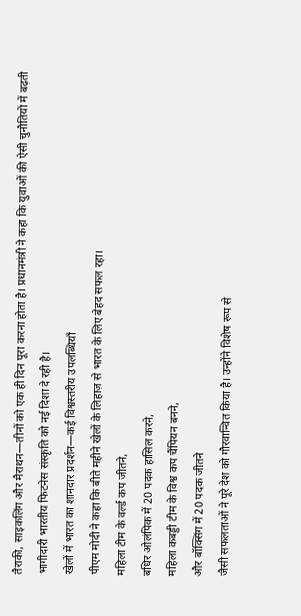तैराकी, साइकलिंग और मैराथन—तीनों को एक ही दिन पूरा करना होता है। प्रधानमंत्री ने कहा कि युवाओं की ऐसी चुनौतियों में बढ़ती भागीदारी भारतीय फिटनेस संस्कृति को नई दिशा दे रही है।
खेलों में भारत का शानदार प्रदर्शन—कई विश्वस्तरीय उपलब्धियाँ
पीएम मोदी ने कहा कि बीते महीने खेलों के लिहाज़ से भारत के लिए बेहद सफल रहा।
महिला टीम के वर्ल्ड कप जीतने,
बधिर ओलंपिक में 20 पदक हासिल करने,
महिला कबड्डी टीम के विश्व कप चैंपियन बनने,
और बॉक्सिंग में 20 पदक जीतने
जैसी सफलताओं ने पूरे देश को गौरवान्वित किया है। उन्होंने विशेष रूप से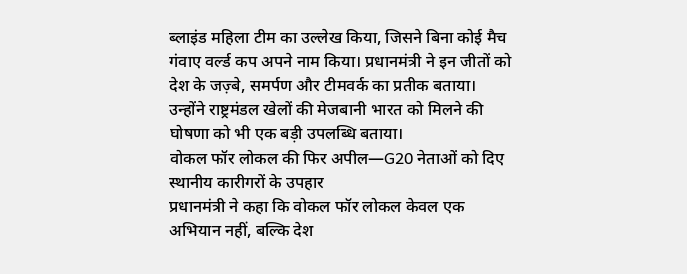ब्लाइंड महिला टीम का उल्लेख किया, जिसने बिना कोई मैच गंवाए वर्ल्ड कप अपने नाम किया। प्रधानमंत्री ने इन जीतों को देश के जज़्बे, समर्पण और टीमवर्क का प्रतीक बताया।
उन्होंने राष्ट्रमंडल खेलों की मेजबानी भारत को मिलने की घोषणा को भी एक बड़ी उपलब्धि बताया।
वोकल फॉर लोकल की फिर अपील—G20 नेताओं को दिए स्थानीय कारीगरों के उपहार
प्रधानमंत्री ने कहा कि वोकल फॉर लोकल केवल एक अभियान नहीं, बल्कि देश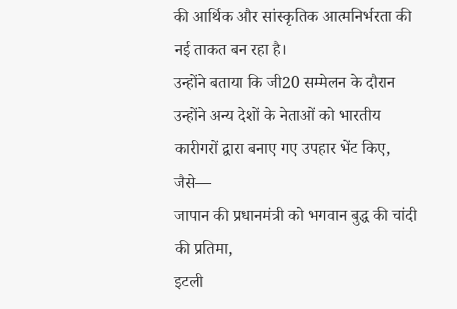की आर्थिक और सांस्कृतिक आत्मनिर्भरता की नई ताकत बन रहा है।
उन्होंने बताया कि जी20 सम्मेलन के दौरान उन्होंने अन्य देशों के नेताओं को भारतीय कारीगरों द्वारा बनाए गए उपहार भेंट किए, जैसे—
जापान की प्रधानमंत्री को भगवान बुद्ध की चांदी की प्रतिमा,
इटली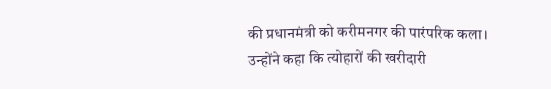की प्रधानमंत्री को करीमनगर की पारंपरिक कला।
उन्होंने कहा कि त्योहारों की खरीदारी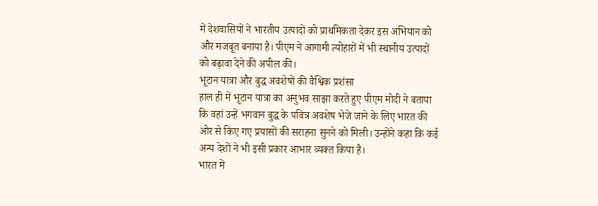में देशवासियों ने भारतीय उत्पादों को प्राथमिकता देकर इस अभियान को और मजबूत बनाया है। पीएम ने आगामी त्योहारों में भी स्थानीय उत्पादों को बढ़ावा देने की अपील की।
भूटान यात्रा और बुद्ध अवशेषों की वैश्विक प्रशंसा
हाल ही में भूटान यात्रा का अनुभव साझा करते हुए पीएम मोदी ने बताया कि वहां उन्हें भगवान बुद्ध के पवित्र अवशेष भेजे जाने के लिए भारत की ओर से किए गए प्रयासों की सराहना सुनने को मिली। उन्होंने कहा कि कई अन्य देशों ने भी इसी प्रकार आभार व्यक्त किया है।
भारत में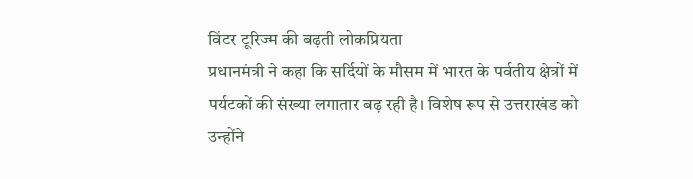विंटर टूरिज्म की बढ़ती लोकप्रियता
प्रधानमंत्री ने कहा कि सर्दियों के मौसम में भारत के पर्वतीय क्षेत्रों में पर्यटकों की संख्या लगातार बढ़ रही है। विशेष रूप से उत्तराखंड को उन्होंने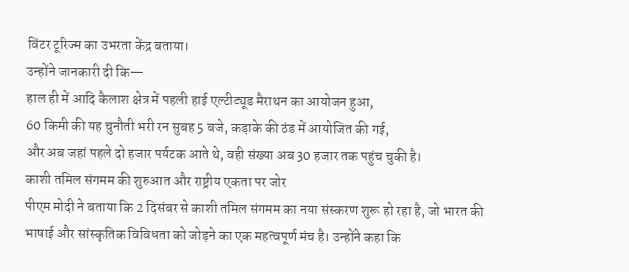विंटर टूरिज्म का उभरता केंद्र बताया।
उन्होंने जानकारी दी कि—
हाल ही में आदि कैलाश क्षेत्र में पहली हाई एल्टीट्यूड मैराथन का आयोजन हुआ,
60 किमी की यह चुनौती भरी रन सुबह 5 बजे, कड़ाके की ठंड में आयोजित की गई,
और अब जहां पहले दो हजार पर्यटक आते थे, वही संख्या अब 30 हजार तक पहुंच चुकी है।
काशी तमिल संगमम की शुरुआत और राष्ट्रीय एकता पर जोर
पीएम मोदी ने बताया कि 2 दिसंबर से काशी तमिल संगमम का नया संस्करण शुरू हो रहा है, जो भारत की भाषाई और सांस्कृतिक विविधता को जोड़ने का एक महत्वपूर्ण मंच है। उन्होंने कहा कि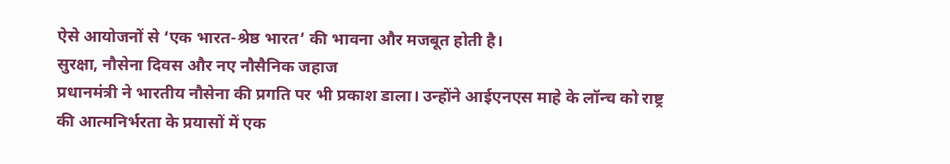ऐसे आयोजनों से ‘एक भारत-श्रेष्ठ भारत’ की भावना और मजबूत होती है।
सुरक्षा, नौसेना दिवस और नए नौसैनिक जहाज
प्रधानमंत्री ने भारतीय नौसेना की प्रगति पर भी प्रकाश डाला। उन्होंने आईएनएस माहे के लॉन्च को राष्ट्र की आत्मनिर्भरता के प्रयासों में एक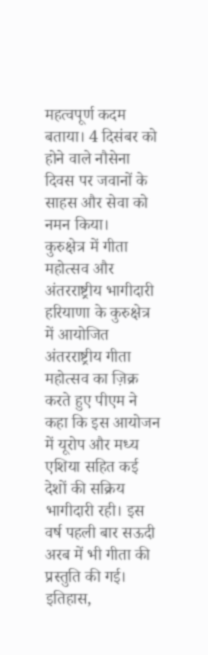महत्वपूर्ण कदम बताया। 4 दिसंबर को होने वाले नौसेना दिवस पर जवानों के साहस और सेवा को नमन किया।
कुरुक्षेत्र में गीता महोत्सव और अंतरराष्ट्रीय भागीदारी
हरियाणा के कुरुक्षेत्र में आयोजित अंतरराष्ट्रीय गीता महोत्सव का ज़िक्र करते हुए पीएम ने कहा कि इस आयोजन में यूरोप और मध्य एशिया सहित कई देशों की सक्रिय भागीदारी रही। इस वर्ष पहली बार सऊदी अरब में भी गीता की प्रस्तुति की गई।
इतिहास,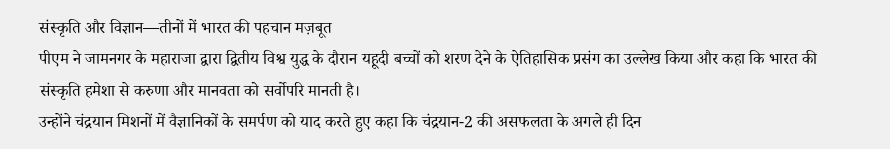संस्कृति और विज्ञान—तीनों में भारत की पहचान मज़बूत
पीएम ने जामनगर के महाराजा द्वारा द्वितीय विश्व युद्ध के दौरान यहूदी बच्चों को शरण देने के ऐतिहासिक प्रसंग का उल्लेख किया और कहा कि भारत की संस्कृति हमेशा से करुणा और मानवता को सर्वोपरि मानती है।
उन्होंने चंद्रयान मिशनों में वैज्ञानिकों के समर्पण को याद करते हुए कहा कि चंद्रयान-2 की असफलता के अगले ही दिन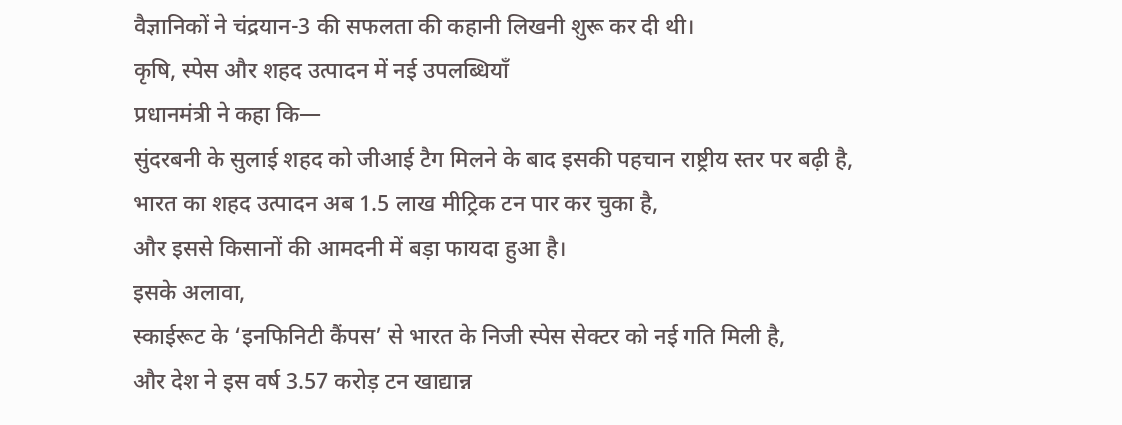वैज्ञानिकों ने चंद्रयान-3 की सफलता की कहानी लिखनी शुरू कर दी थी।
कृषि, स्पेस और शहद उत्पादन में नई उपलब्धियाँ
प्रधानमंत्री ने कहा कि—
सुंदरबनी के सुलाई शहद को जीआई टैग मिलने के बाद इसकी पहचान राष्ट्रीय स्तर पर बढ़ी है,
भारत का शहद उत्पादन अब 1.5 लाख मीट्रिक टन पार कर चुका है,
और इससे किसानों की आमदनी में बड़ा फायदा हुआ है।
इसके अलावा,
स्काईरूट के ‘इनफिनिटी कैंपस’ से भारत के निजी स्पेस सेक्टर को नई गति मिली है,
और देश ने इस वर्ष 3.57 करोड़ टन खाद्यान्न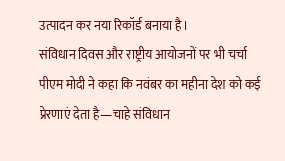उत्पादन कर नया रिकॉर्ड बनाया है।
संविधान दिवस और राष्ट्रीय आयोजनों पर भी चर्चा
पीएम मोदी ने कहा कि नवंबर का महीना देश को कई प्रेरणाएं देता है—चाहे संविधान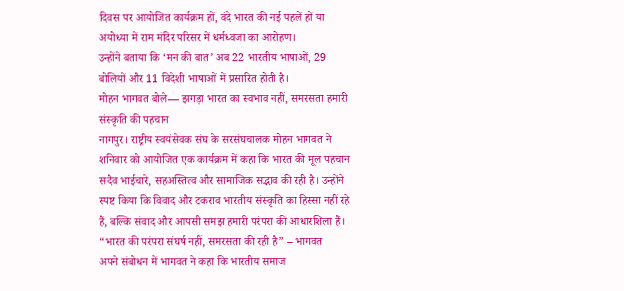दिवस पर आयोजित कार्यक्रम हों, वंदे भारत की नई पहलें हों या अयोध्या में राम मंदिर परिसर में धर्मध्वजा का आरोहण।
उन्होंने बताया कि ‘मन की बात’ अब 22 भारतीय भाषाओं, 29 बोलियों और 11 विदेशी भाषाओं में प्रसारित होती है।
मोहन भागवत बोले— झगड़ा भारत का स्वभाव नहीं, समरसता हमारी संस्कृति की पहचान
नागपुर। राष्ट्रीय स्वयंसेवक संघ के सरसंघचालक मोहन भागवत ने शनिवार को आयोजित एक कार्यक्रम में कहा कि भारत की मूल पहचान सदैव भाईचारे, सहअस्तित्व और सामाजिक सद्भाव की रही है। उन्होंने स्पष्ट किया कि विवाद और टकराव भारतीय संस्कृति का हिस्सा नहीं रहे हैं, बल्कि संवाद और आपसी समझ हमारी परंपरा की आधारशिला हैं।
“भारत की परंपरा संघर्ष नहीं, समरसता की रही है” – भागवत
अपने संबोधन में भागवत ने कहा कि भारतीय समाज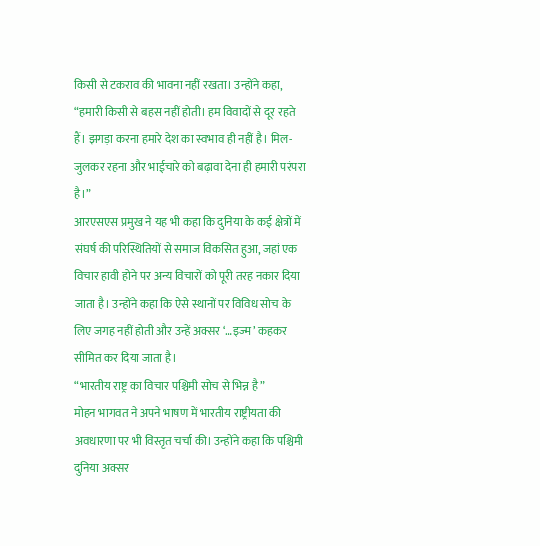किसी से टकराव की भावना नहीं रखता। उन्होंने कहा, “हमारी किसी से बहस नहीं होती। हम विवादों से दूर रहते हैं। झगड़ा करना हमारे देश का स्वभाव ही नहीं है। मिल-जुलकर रहना और भाईचारे को बढ़ावा देना ही हमारी परंपरा है।”
आरएसएस प्रमुख ने यह भी कहा कि दुनिया के कई क्षेत्रों में संघर्ष की परिस्थितियों से समाज विकसित हुआ, जहां एक विचार हावी होने पर अन्य विचारों को पूरी तरह नकार दिया जाता है। उन्होंने कहा कि ऐसे स्थानों पर विविध सोच के लिए जगह नहीं होती और उन्हें अक्सर ‘…इज्म’ कहकर सीमित कर दिया जाता है।
“भारतीय राष्ट्र का विचार पश्चिमी सोच से भिन्न है”
मोहन भागवत ने अपने भाषण में भारतीय राष्ट्रीयता की अवधारणा पर भी विस्तृत चर्चा की। उन्होंने कहा कि पश्चिमी दुनिया अक्सर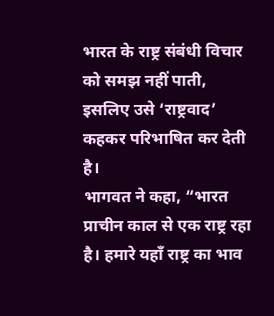भारत के राष्ट्र संबंधी विचार को समझ नहीं पाती, इसलिए उसे ‘राष्ट्रवाद’ कहकर परिभाषित कर देती है।
भागवत ने कहा, “भारत प्राचीन काल से एक राष्ट्र रहा है। हमारे यहाँ राष्ट्र का भाव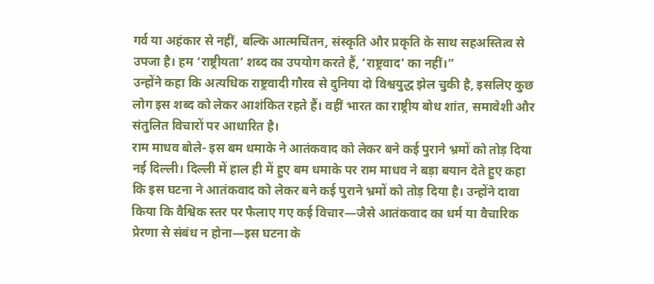गर्व या अहंकार से नहीं, बल्कि आत्मचिंतन, संस्कृति और प्रकृति के साथ सहअस्तित्व से उपजा है। हम ‘राष्ट्रीयता’ शब्द का उपयोग करते हैं, ‘राष्ट्रवाद’ का नहीं।”
उन्होंने कहा कि अत्यधिक राष्ट्रवादी गौरव से दुनिया दो विश्वयुद्ध झेल चुकी है, इसलिए कुछ लोग इस शब्द को लेकर आशंकित रहते हैं। वहीं भारत का राष्ट्रीय बोध शांत, समावेशी और संतुलित विचारों पर आधारित है।
राम माधव बोले- इस बम धमाके ने आतंकवाद को लेकर बने कई पुराने भ्रमों को तोड़ दिया
नई दिल्ली। दिल्ली में हाल ही में हुए बम धमाके पर राम माधव ने बड़ा बयान देते हुए कहा कि इस घटना ने आतंकवाद को लेकर बने कई पुराने भ्रमों को तोड़ दिया है। उन्होंने दावा किया कि वैश्विक स्तर पर फैलाए गए कई विचार—जैसे आतंकवाद का धर्म या वैचारिक प्रेरणा से संबंध न होना—इस घटना के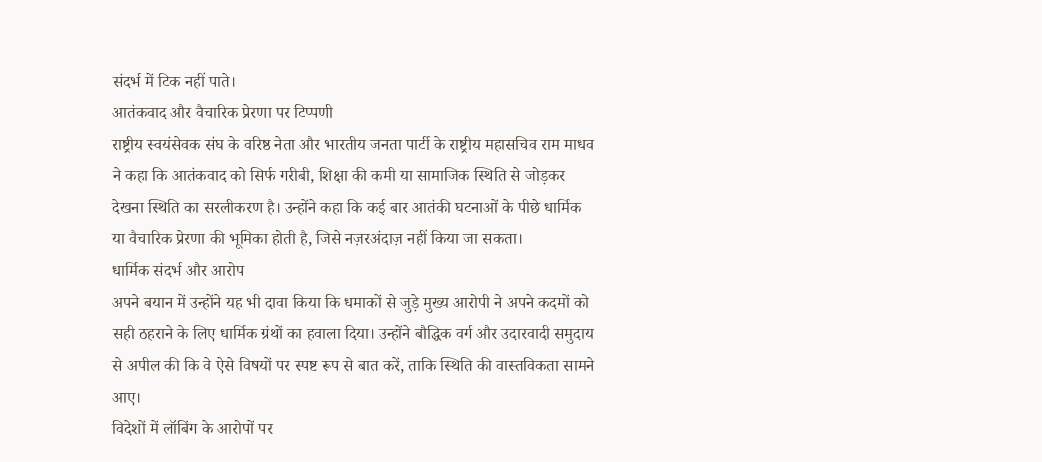संदर्भ में टिक नहीं पाते।
आतंकवाद और वैचारिक प्रेरणा पर टिप्पणी
राष्ट्रीय स्वयंसेवक संघ के वरिष्ठ नेता और भारतीय जनता पार्टी के राष्ट्रीय महासचिव राम माधव ने कहा कि आतंकवाद को सिर्फ गरीबी, शिक्षा की कमी या सामाजिक स्थिति से जोड़कर देखना स्थिति का सरलीकरण है। उन्होंने कहा कि कई बार आतंकी घटनाओं के पीछे धार्मिक या वैचारिक प्रेरणा की भूमिका होती है, जिसे नज़रअंदाज़ नहीं किया जा सकता।
धार्मिक संदर्भ और आरोप
अपने बयान में उन्होंने यह भी दावा किया कि धमाकों से जुड़े मुख्य आरोपी ने अपने कदमों को सही ठहराने के लिए धार्मिक ग्रंथों का हवाला दिया। उन्होंने बौद्धिक वर्ग और उदारवादी समुदाय से अपील की कि वे ऐसे विषयों पर स्पष्ट रूप से बात करें, ताकि स्थिति की वास्तविकता सामने आए।
विदेशों में लॉबिंग के आरोपों पर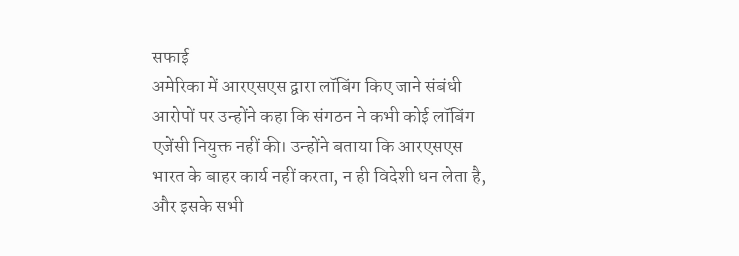सफाई
अमेरिका में आरएसएस द्वारा लॉबिंग किए जाने संबंधी आरोपों पर उन्होंने कहा कि संगठन ने कभी कोई लॉबिंग एजेंसी नियुक्त नहीं की। उन्होंने बताया कि आरएसएस भारत के बाहर कार्य नहीं करता, न ही विदेशी धन लेता है, और इसके सभी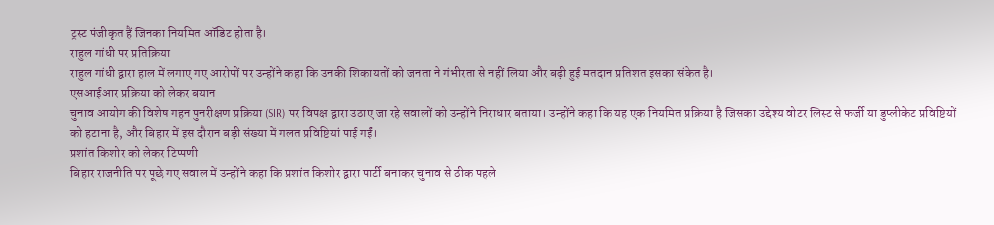ट्रस्ट पंजीकृत हैं जिनका नियमित ऑडिट होता है।
राहुल गांधी पर प्रतिक्रिया
राहुल गांधी द्वारा हाल में लगाए गए आरोपों पर उन्होंने कहा कि उनकी शिकायतों को जनता ने गंभीरता से नहीं लिया और बढ़ी हुई मतदान प्रतिशत इसका संकेत है।
एसआईआर प्रक्रिया को लेकर बयान
चुनाव आयोग की विशेष गहन पुनरीक्षण प्रक्रिया (SIR) पर विपक्ष द्वारा उठाए जा रहे सवालों को उन्होंने निराधार बताया। उन्होंने कहा कि यह एक नियमित प्रक्रिया है जिसका उद्देश्य वोटर लिस्ट से फर्जी या डुप्लीकेट प्रविष्टियों को हटाना है, और बिहार में इस दौरान बड़ी संख्या में गलत प्रविष्टियां पाई गईं।
प्रशांत किशोर को लेकर टिप्पणी
बिहार राजनीति पर पूछे गए सवाल में उन्होंने कहा कि प्रशांत किशोर द्वारा पार्टी बनाकर चुनाव से ठीक पहले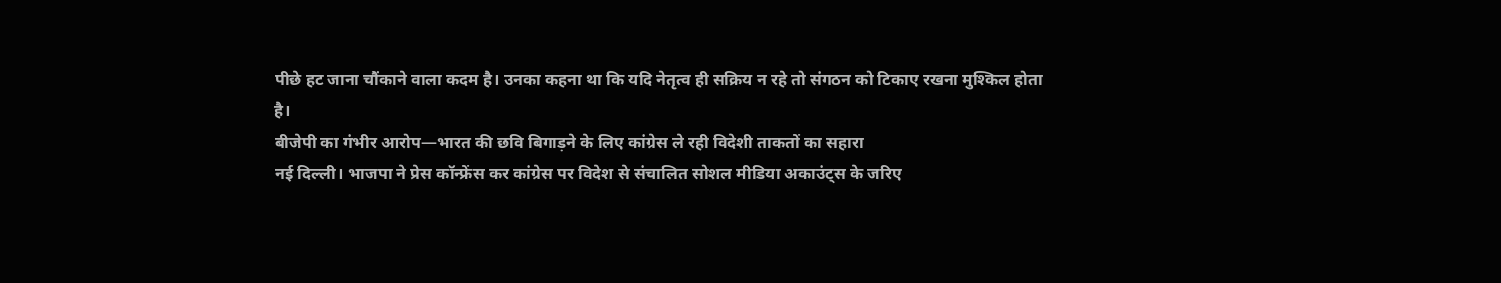पीछे हट जाना चौंकाने वाला कदम है। उनका कहना था कि यदि नेतृत्व ही सक्रिय न रहे तो संगठन को टिकाए रखना मुश्किल होता है।
बीजेपी का गंभीर आरोप—भारत की छवि बिगाड़ने के लिए कांग्रेस ले रही विदेशी ताकतों का सहारा
नई दिल्ली। भाजपा ने प्रेस कॉन्फ्रेंस कर कांग्रेस पर विदेश से संचालित सोशल मीडिया अकाउंट्स के जरिए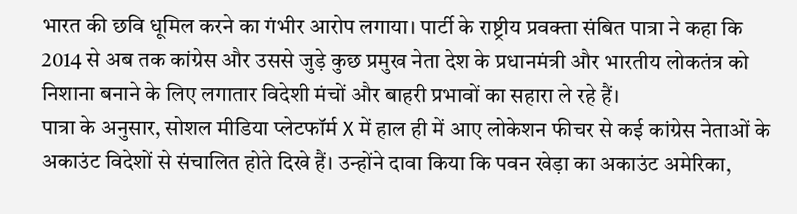भारत की छवि धूमिल करने का गंभीर आरोप लगाया। पार्टी के राष्ट्रीय प्रवक्ता संबित पात्रा ने कहा कि 2014 से अब तक कांग्रेस और उससे जुड़े कुछ प्रमुख नेता देश के प्रधानमंत्री और भारतीय लोकतंत्र को निशाना बनाने के लिए लगातार विदेशी मंचों और बाहरी प्रभावों का सहारा ले रहे हैं।
पात्रा के अनुसार, सोशल मीडिया प्लेटफॉर्म X में हाल ही में आए लोकेशन फीचर से कई कांग्रेस नेताओं के अकाउंट विदेशों से संचालित होते दिखे हैं। उन्होंने दावा किया कि पवन खेड़ा का अकाउंट अमेरिका,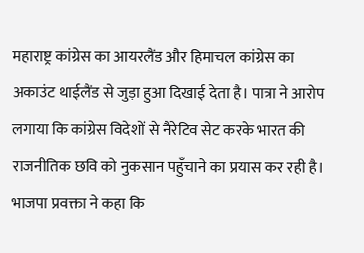महाराष्ट्र कांग्रेस का आयरलैंड और हिमाचल कांग्रेस का अकाउंट थाईलैंड से जुड़ा हुआ दिखाई देता है। पात्रा ने आरोप लगाया कि कांग्रेस विदेशों से नैरेटिव सेट करके भारत की राजनीतिक छवि को नुकसान पहुँचाने का प्रयास कर रही है।
भाजपा प्रवक्ता ने कहा कि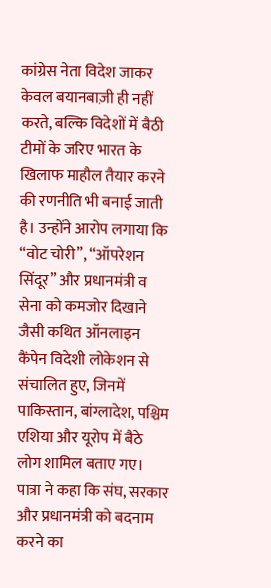कांग्रेस नेता विदेश जाकर केवल बयानबाज़ी ही नहीं करते, बल्कि विदेशों में बैठी टीमों के जरिए भारत के खिलाफ माहौल तैयार करने की रणनीति भी बनाई जाती है। उन्होंने आरोप लगाया कि “वोट चोरी”, “ऑपरेशन सिंदूर” और प्रधानमंत्री व सेना को कमजोर दिखाने जैसी कथित ऑनलाइन कैंपेन विदेशी लोकेशन से संचालित हुए, जिनमें पाकिस्तान, बांग्लादेश, पश्चिम एशिया और यूरोप में बैठे लोग शामिल बताए गए।
पात्रा ने कहा कि संघ, सरकार और प्रधानमंत्री को बदनाम करने का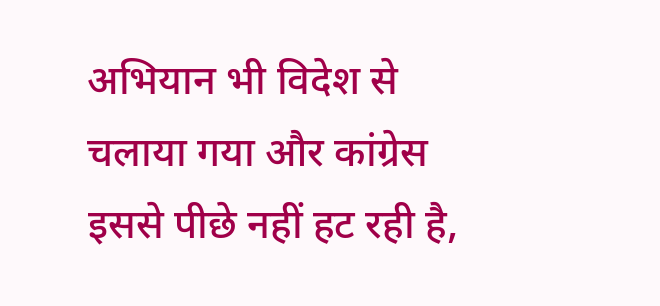अभियान भी विदेश से चलाया गया और कांग्रेस इससे पीछे नहीं हट रही है,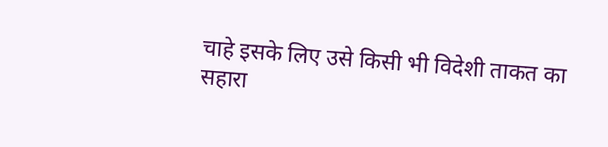चाहे इसके लिए उसे किसी भी विदेशी ताकत का सहारा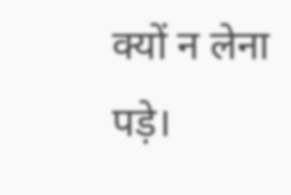क्यों न लेना पड़े।